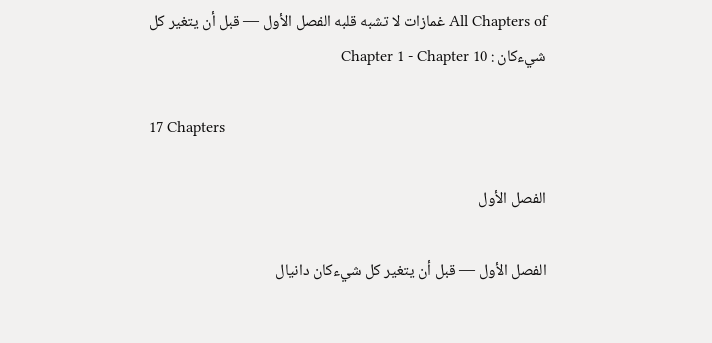All Chapters of غمازات لا تشبه قلبه الفصل الأول — قبل أن يتغير كل شيءكان : Chapter 1 - Chapter 10

17 Chapters

الفصل الأول

الفصل الأول — قبل أن يتغير كل شيءكان دانيال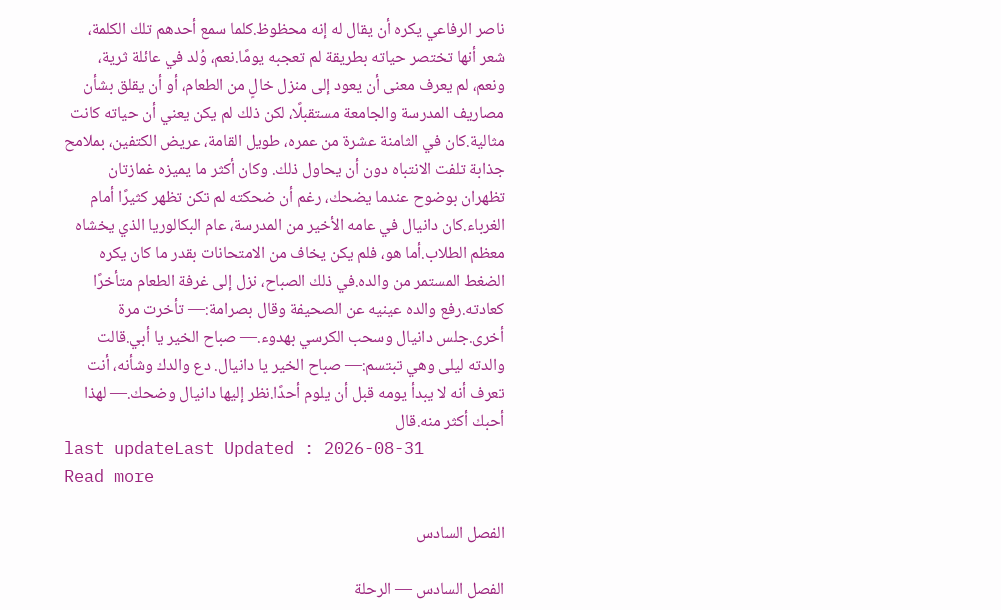ناصر الرفاعي يكره أن يقال له إنه محظوظ.كلما سمع أحدهم تلك الكلمة، شعر أنها تختصر حياته بطريقة لم تعجبه يومًا.نعم، وُلد في عائلة ثرية، ونعم، لم يعرف معنى أن يعود إلى منزل خالٍ من الطعام، أو أن يقلق بشأن مصاريف المدرسة والجامعة مستقبلًا، لكن ذلك لم يكن يعني أن حياته كانت مثالية.كان في الثامنة عشرة من عمره، طويل القامة، عريض الكتفين، بملامح جذابة تلفت الانتباه دون أن يحاول ذلك. وكان أكثر ما يميزه غمازتان تظهران بوضوح عندما يضحك، رغم أن ضحكته لم تكن تظهر كثيرًا أمام الغرباء.كان دانيال في عامه الأخير من المدرسة، عام البكالوريا الذي يخشاه معظم الطلاب.أما هو، فلم يكن يخاف من الامتحانات بقدر ما كان يكره الضغط المستمر من والده.في ذلك الصباح، نزل إلى غرفة الطعام متأخرًا كعادته.رفع والده عينيه عن الصحيفة وقال بصرامة:— تأخرت مرة أخرى.جلس دانيال وسحب الكرسي بهدوء.— صباح الخير يا أبي.قالت والدته ليلى وهي تبتسم:— صباح الخير يا دانيال. دع والدك وشأنه، أنت تعرف أنه لا يبدأ يومه قبل أن يلوم أحدًا.نظر إليها دانيال وضحك.— لهذا أحبك أكثر منه.قال
last updateLast Updated : 2026-08-31
Read more

الفصل السادس

الفصل السادس — الرحلة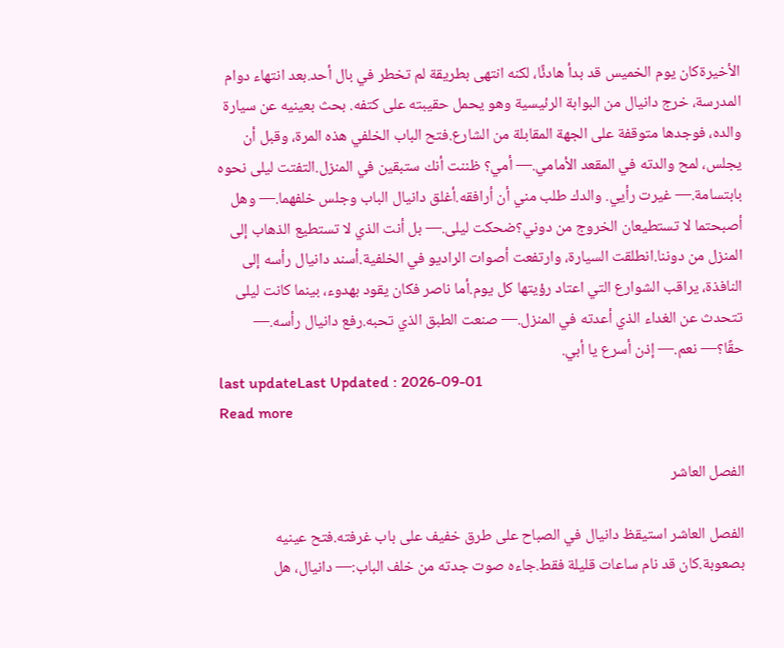الأخيرةكان يوم الخميس قد بدأ هادئًا، لكنه انتهى بطريقة لم تخطر في بال أحد.بعد انتهاء دوام المدرسة، خرج دانيال من البوابة الرئيسية وهو يحمل حقيبته على كتفه. بحث بعينيه عن سيارة والده، فوجدها متوقفة على الجهة المقابلة من الشارع.فتح الباب الخلفي هذه المرة، وقبل أن يجلس، لمح والدته في المقعد الأمامي.— أمي؟ ظننت أنك ستبقين في المنزل.التفتت ليلى نحوه بابتسامة.— غيرت رأيي. والدك طلب مني أن أرافقه.أغلق دانيال الباب وجلس خلفهما.— وهل أصبحتما لا تستطيعان الخروج من دوني؟ضحكت ليلى.— بل أنت الذي لا تستطيع الذهاب إلى المنزل من دوننا.انطلقت السيارة، وارتفعت أصوات الراديو في الخلفية.أسند دانيال رأسه إلى النافذة، يراقب الشوارع التي اعتاد رؤيتها كل يوم.أما ناصر فكان يقود بهدوء، بينما كانت ليلى تتحدث عن الغداء الذي أعدته في المنزل.— صنعت الطبق الذي تحبه.رفع دانيال رأسه.— حقًا؟— نعم.— إذن أسرع يا أبي.
last updateLast Updated : 2026-09-01
Read more

الفصل العاشر

الفصل العاشر استيقظ دانيال في الصباح على طرق خفيف على باب غرفته.فتح عينيه بصعوبة.كان قد نام ساعات قليلة فقط.جاءه صوت جدته من خلف الباب:— دانيال، هل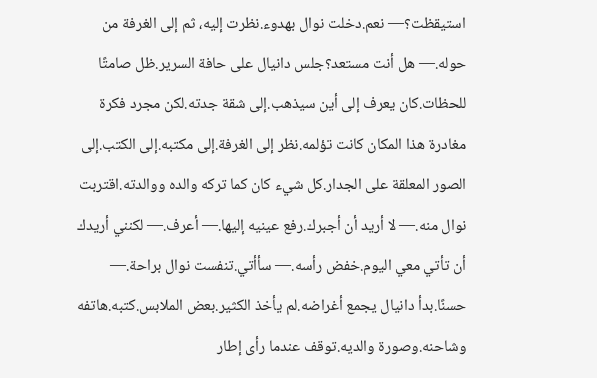استيقظت؟— نعم.دخلت نوال بهدوء.نظرت إليه، ثم إلى الغرفة من حوله.— هل أنت مستعد؟جلس دانيال على حافة السرير.ظل صامتًا للحظات.كان يعرف إلى أين سيذهب.إلى شقة جدته.لكن مجرد فكرة مغادرة هذا المكان كانت تؤلمه.نظر إلى الغرفة.إلى مكتبه.إلى الكتب.إلى الصور المعلقة على الجدار.كل شيء كان كما تركه والده ووالدته.اقتربت نوال منه.— لا أريد أن أجبرك.رفع عينيه إليها.— أعرف.— لكنني أريدك أن تأتي معي اليوم.خفض رأسه.— سأأتي.تنفست نوال براحة.— حسنًا.بدأ دانيال يجمع أغراضه.لم يأخذ الكثير.بعض الملابس.كتبه.هاتفه وشاحنه.وصورة والديه.توقف عندما رأى إطار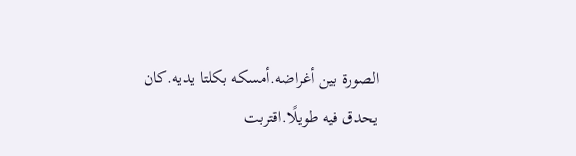الصورة بين أغراضه.أمسكه بكلتا يديه.كان يحدق فيه طويلًا.اقتربت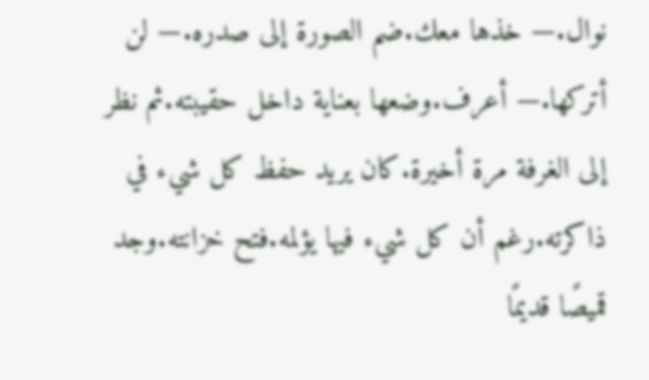نوال.— خذها معك.ضم الصورة إلى صدره.— لن أتركها.— أعرف.وضعها بعناية داخل حقيبته.ثم نظر إلى الغرفة مرة أخيرة.كان يريد حفظ كل شيء في ذاكرته.رغم أن كل شيء فيها يؤلمه.فتح خزانته.وجد قميصًا قديمًا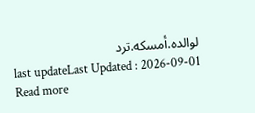لوالده.أمسكه.ترد
last updateLast Updated : 2026-09-01
Read more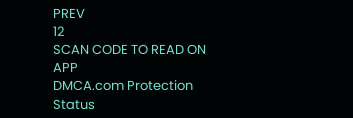PREV
12
SCAN CODE TO READ ON APP
DMCA.com Protection Status